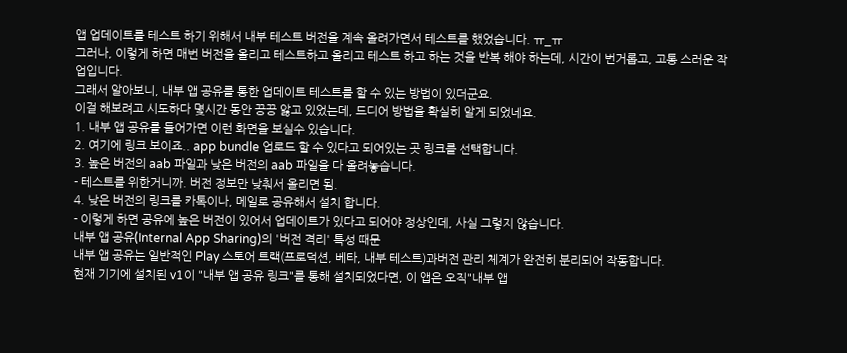앱 업데이트를 테스트 하기 위해서 내부 테스트 버전을 계속 올려가면서 테스트를 했었습니다. ㅠ_ㅠ
그러나, 이렇게 하면 매번 버전을 올리고 테스트하고 올리고 테스트 하고 하는 것을 반복 해야 하는데, 시간이 번거롭고, 고통 스러운 작업입니다.
그래서 알아보니, 내부 앱 공유를 통한 업데이트 테스트를 할 수 있는 방법이 있더군요.
이걸 해보려고 시도하다 몇시간 동안 끙끙 앓고 있었는데, 드디어 방법을 확실히 알게 되었네요.
1. 내부 앱 공유를 들어가면 이런 화면을 보실수 있습니다.
2. 여기에 링크 보이죠.. app bundle 업로드 할 수 있다고 되어있는 곳 링크를 선택합니다.
3. 높은 버전의 aab 파일과 낮은 버전의 aab 파일을 다 올려놓습니다.
- 테스트를 위한거니까. 버전 정보만 낮춰서 올리면 됨.
4. 낮은 버전의 링크를 카톡이나, 메일로 공유해서 설치 합니다.
- 이렇게 하면 공유에 높은 버전이 있어서 업데이트가 있다고 되어야 정상인데, 사실 그렇지 않습니다.
내부 앱 공유(Internal App Sharing)의 '버전 격리' 특성 때문
내부 앱 공유는 일반적인 Play 스토어 트랙(프로덕션, 베타, 내부 테스트)과버전 관리 체계가 완전히 분리되어 작동합니다.
현재 기기에 설치된 v1이 "내부 앱 공유 링크"를 통해 설치되었다면, 이 앱은 오직"내부 앱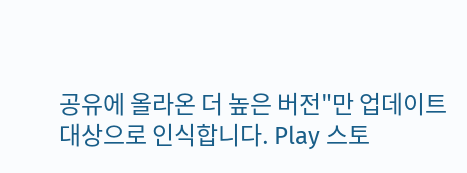공유에 올라온 더 높은 버전"만 업데이트 대상으로 인식합니다. Play 스토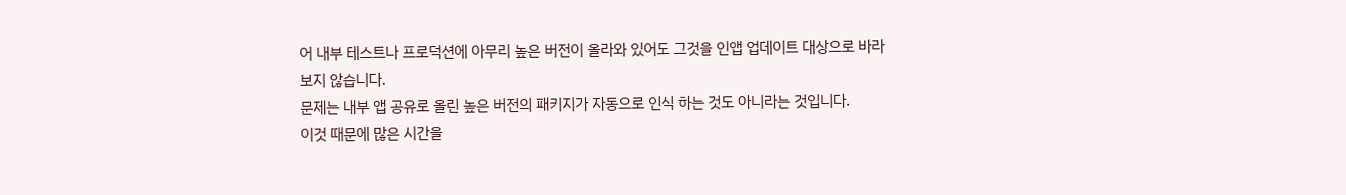어 내부 테스트나 프로덕션에 아무리 높은 버전이 올라와 있어도 그것을 인앱 업데이트 대상으로 바라보지 않습니다.
문제는 내부 앱 공유로 올린 높은 버전의 패키지가 자동으로 인식 하는 것도 아니라는 것입니다.
이것 때문에 많은 시간을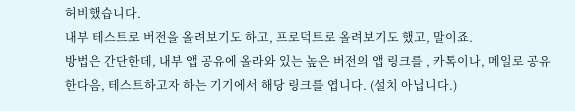허비했습니다.
내부 테스트로 버전을 올려보기도 하고, 프로덕트로 올려보기도 했고, 말이죠.
방법은 간단한데, 내부 앱 공유에 올라와 있는 높은 버전의 앱 링크를 , 카톡이나, 메일로 공유 한다음, 테스트하고자 하는 기기에서 해당 링크를 엽니다. (설치 아닙니다.)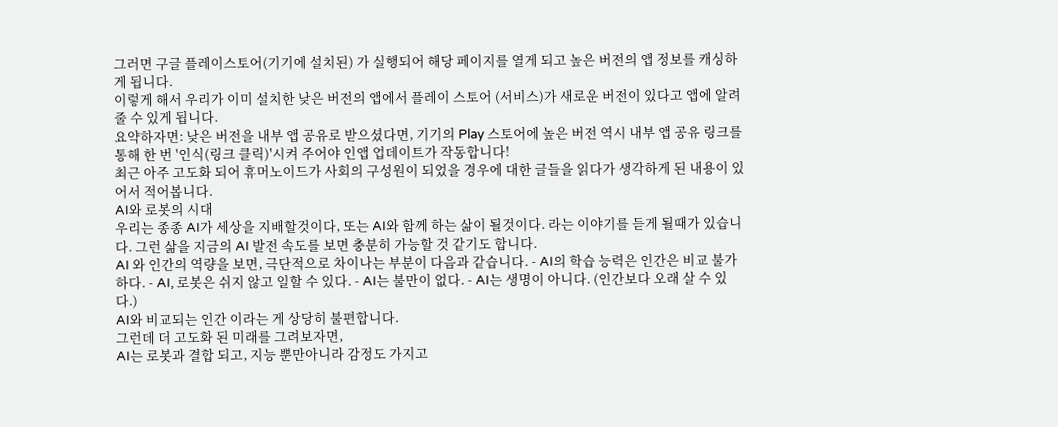그러면 구글 플레이스토어(기기에 설치된) 가 실행되어 해당 페이지를 열게 되고 높은 버전의 앱 정보를 캐싱하게 됩니다.
이렇게 해서 우리가 이미 설치한 낮은 버전의 앱에서 플레이 스토어 (서비스)가 새로운 버전이 있다고 앱에 알려줄 수 있게 됩니다.
요약하자면: 낮은 버전을 내부 앱 공유로 받으셨다면, 기기의 Play 스토어에 높은 버전 역시 내부 앱 공유 링크를 통해 한 번 '인식(링크 클릭)'시켜 주어야 인앱 업데이트가 작동합니다!
최근 아주 고도화 되어 휴머노이드가 사회의 구성원이 되었을 경우에 대한 글들을 읽다가 생각하게 된 내용이 있어서 적어봅니다.
AI와 로봇의 시대
우리는 종종 AI가 세상을 지배할것이다, 또는 AI와 함께 하는 삶이 될것이다. 라는 이야기를 듣게 될때가 있습니다. 그런 삶을 지금의 AI 발전 속도를 보면 충분히 가능할 것 같기도 합니다.
AI 와 인간의 역량을 보면, 극단적으로 차이나는 부분이 다음과 같습니다. - AI의 학습 능력은 인간은 비교 불가하다. - AI, 로봇은 쉬지 않고 일할 수 있다. - AI는 불만이 없다. - AI는 생명이 아니다. (인간보다 오래 살 수 있다.)
AI와 비교되는 인간 이라는 게 상당히 불편합니다.
그런데 더 고도화 된 미래를 그려보자면,
AI는 로봇과 결합 되고, 지능 뿐만아니라 감정도 가지고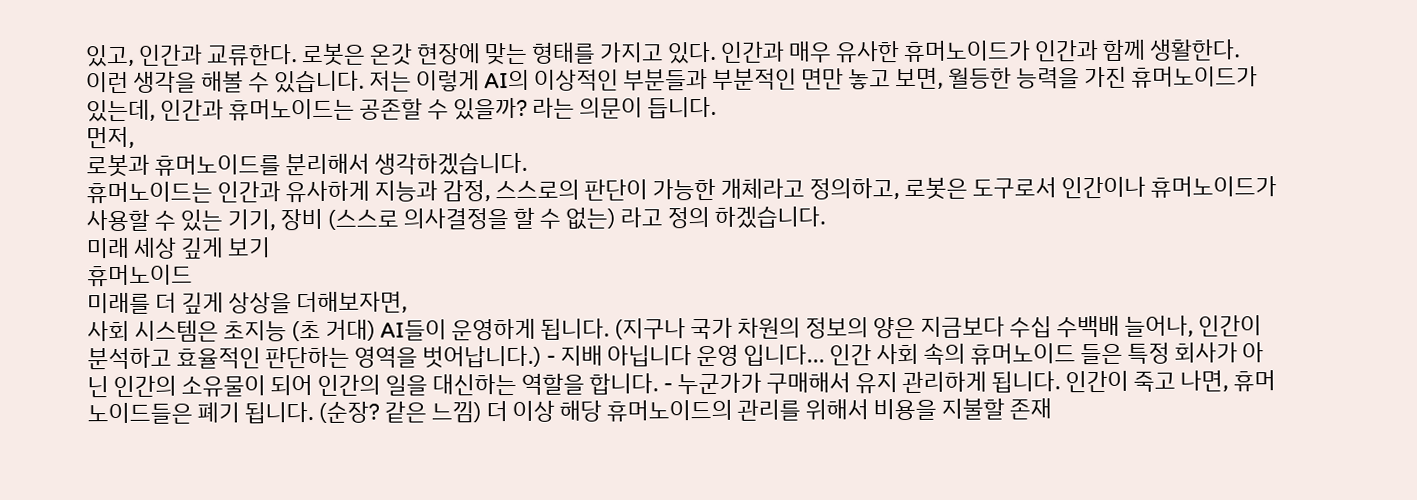있고, 인간과 교류한다. 로봇은 온갓 현장에 맞는 형태를 가지고 있다. 인간과 매우 유사한 휴머노이드가 인간과 함께 생활한다.
이런 생각을 해볼 수 있습니다. 저는 이렇게 AI의 이상적인 부분들과 부분적인 면만 놓고 보면, 월등한 능력을 가진 휴머노이드가 있는데, 인간과 휴머노이드는 공존할 수 있을까? 라는 의문이 듭니다.
먼저,
로봇과 휴머노이드를 분리해서 생각하겠습니다.
휴머노이드는 인간과 유사하게 지능과 감정, 스스로의 판단이 가능한 개체라고 정의하고, 로봇은 도구로서 인간이나 휴머노이드가 사용할 수 있는 기기, 장비 (스스로 의사결정을 할 수 없는) 라고 정의 하겠습니다.
미래 세상 깊게 보기
휴머노이드
미래를 더 깊게 상상을 더해보자면,
사회 시스템은 초지능 (초 거대) AI들이 운영하게 됩니다. (지구나 국가 차원의 정보의 양은 지금보다 수십 수백배 늘어나, 인간이 분석하고 효율적인 판단하는 영역을 벗어납니다.) - 지배 아닙니다 운영 입니다... 인간 사회 속의 휴머노이드 들은 특정 회사가 아닌 인간의 소유물이 되어 인간의 일을 대신하는 역할을 합니다. - 누군가가 구매해서 유지 관리하게 됩니다. 인간이 죽고 나면, 휴머노이드들은 폐기 됩니다. (순장? 같은 느낌) 더 이상 해당 휴머노이드의 관리를 위해서 비용을 지불할 존재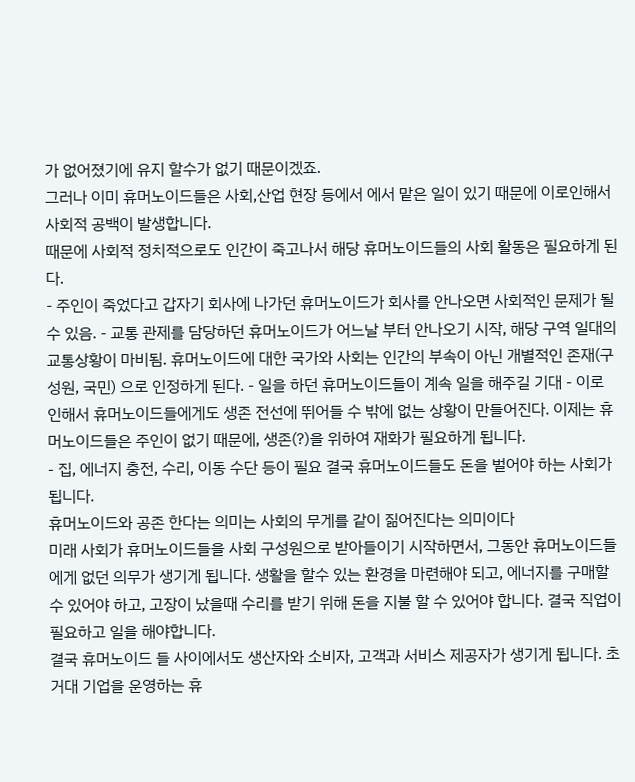가 없어졌기에 유지 할수가 없기 때문이겠죠.
그러나 이미 휴머노이드들은 사회,산업 현장 등에서 에서 맡은 일이 있기 때문에 이로인해서 사회적 공백이 발생합니다.
때문에 사회적 정치적으로도 인간이 죽고나서 해당 휴머노이드들의 사회 활동은 필요하게 된다.
- 주인이 죽었다고 갑자기 회사에 나가던 휴머노이드가 회사를 안나오면 사회적인 문제가 될 수 있음. - 교통 관제를 담당하던 휴머노이드가 어느날 부터 안나오기 시작, 해당 구역 일대의 교통상황이 마비됨. 휴머노이드에 대한 국가와 사회는 인간의 부속이 아닌 개별적인 존재(구성원, 국민) 으로 인정하게 된다. - 일을 하던 휴머노이드들이 계속 일을 해주길 기대 - 이로 인해서 휴머노이드들에게도 생존 전선에 뛰어들 수 밖에 없는 상황이 만들어진다. 이제는 휴머노이드들은 주인이 없기 때문에, 생존(?)을 위하여 재화가 필요하게 됩니다.
- 집, 에너지 충전, 수리, 이동 수단 등이 필요 결국 휴머노이드들도 돈을 벌어야 하는 사회가 됩니다.
휴머노이드와 공존 한다는 의미는 사회의 무게를 같이 짊어진다는 의미이다
미래 사회가 휴머노이드들을 사회 구성원으로 받아들이기 시작하면서, 그동안 휴머노이드들에게 없던 의무가 생기게 됩니다. 생활을 할수 있는 환경을 마련해야 되고, 에너지를 구매할 수 있어야 하고, 고장이 났을때 수리를 받기 위해 돈을 지불 할 수 있어야 합니다. 결국 직업이 필요하고 일을 해야합니다.
결국 휴머노이드 들 사이에서도 생산자와 소비자, 고객과 서비스 제공자가 생기게 됩니다. 초 거대 기업을 운영하는 휴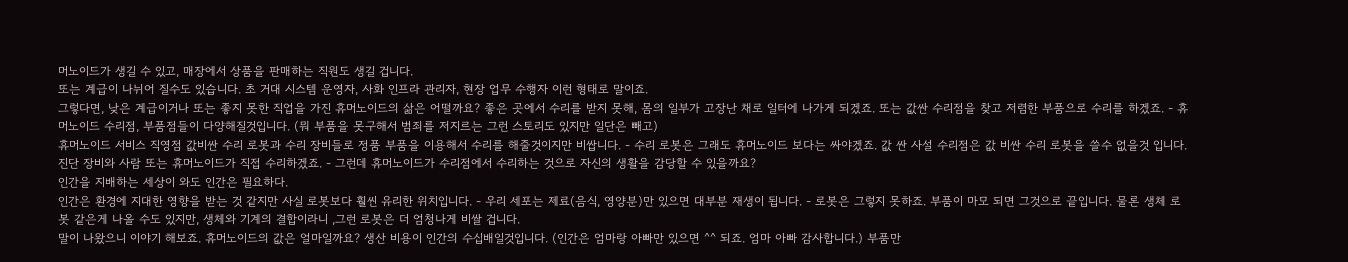머노이드가 생길 수 있고, 매장에서 상품을 판매하는 직원도 생길 겁니다.
또는 계급이 나뉘어 질수도 있습니다. 초 거대 시스템 운영자, 사화 인프라 관리자, 현장 업무 수행자 이런 형태로 말이죠.
그렇다면, 낮은 계급이거나 또는 좋지 못한 직업을 가진 휴머노이드의 삶은 어떨까요? 좋은 곳에서 수리를 받지 못해, 몸의 일부가 고장난 채로 일터에 나가게 되겠죠. 또는 값싼 수리점을 찾고 저렴한 부품으로 수리를 하겠죠. - 휴머노이드 수리점, 부품점들이 다양해질것입니다. (뭐 부품을 못구해서 범죄를 저지르는 그런 스토리도 있지만 일단은 빼고)
휴머노이드 서비스 직영점 값비싼 수리 로봇과 수리 장비들로 정품 부품을 이용해서 수리를 해줄것이지만 비쌉니다. - 수리 로봇은 그래도 휴머노이드 보다는 싸야겠죠. 값 싼 사설 수리점은 값 비싼 수리 로봇을 쓸수 없을것 입니다. 진단 장비와 사람 또는 휴머노이드가 직접 수리하겠죠. - 그런데 휴머노이드가 수리점에서 수리하는 것으로 자신의 생활을 감당할 수 있을까요?
인간을 지배하는 세상이 와도 인간은 필요하다.
인간은 환경에 지대한 영향을 받는 것 같지만 사실 로봇보다 훨씬 유리한 위치입니다. - 우리 세포는 제료(음식, 영양분)만 있으면 대부분 재생이 됩니다. - 로봇은 그렇지 못하죠. 부품이 마모 되면 그것으로 끝입니다. 물론 생체 로봇 같은게 나올 수도 있지만, 생체와 기계의 결합이라니 ,그런 로봇은 더 엄청나게 비쌀 겁니다.
말이 나왔으니 이야기 해보죠. 휴머노이드의 값은 얼마일까요? 생산 비용이 인간의 수십배일것입니다. (인간은 엄마랑 아빠만 있으면 ^^ 되죠. 엄마 아빠 감사합니다.) 부품만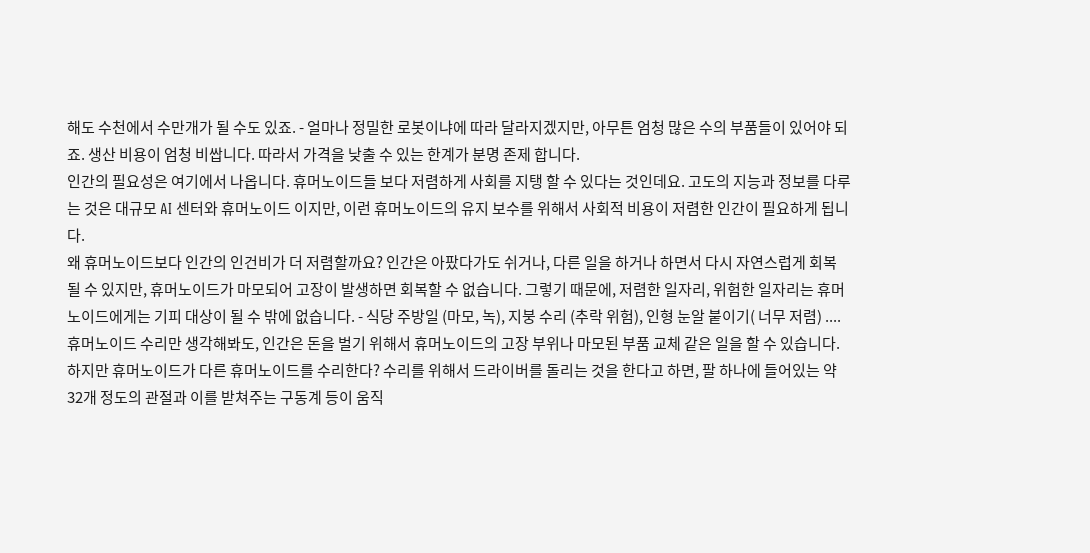해도 수천에서 수만개가 될 수도 있죠. - 얼마나 정밀한 로봇이냐에 따라 달라지겠지만, 아무튼 엄청 많은 수의 부품들이 있어야 되죠. 생산 비용이 엄청 비쌉니다. 따라서 가격을 낮출 수 있는 한계가 분명 존제 합니다.
인간의 필요성은 여기에서 나옵니다. 휴머노이드들 보다 저렴하게 사회를 지탱 할 수 있다는 것인데요. 고도의 지능과 정보를 다루는 것은 대규모 AI 센터와 휴머노이드 이지만, 이런 휴머노이드의 유지 보수를 위해서 사회적 비용이 저렴한 인간이 필요하게 됩니다.
왜 휴머노이드보다 인간의 인건비가 더 저렴할까요? 인간은 아팠다가도 쉬거나, 다른 일을 하거나 하면서 다시 자연스럽게 회복 될 수 있지만, 휴머노이드가 마모되어 고장이 발생하면 회복할 수 없습니다. 그렇기 때문에, 저렴한 일자리, 위험한 일자리는 휴머노이드에게는 기피 대상이 될 수 밖에 없습니다. - 식당 주방일 (마모, 녹), 지붕 수리 (추락 위험), 인형 눈알 붙이기( 너무 저렴) ....
휴머노이드 수리만 생각해봐도, 인간은 돈을 벌기 위해서 휴머노이드의 고장 부위나 마모된 부품 교체 같은 일을 할 수 있습니다. 하지만 휴머노이드가 다른 휴머노이드를 수리한다? 수리를 위해서 드라이버를 돌리는 것을 한다고 하면, 팔 하나에 들어있는 약 32개 정도의 관절과 이를 받쳐주는 구동계 등이 움직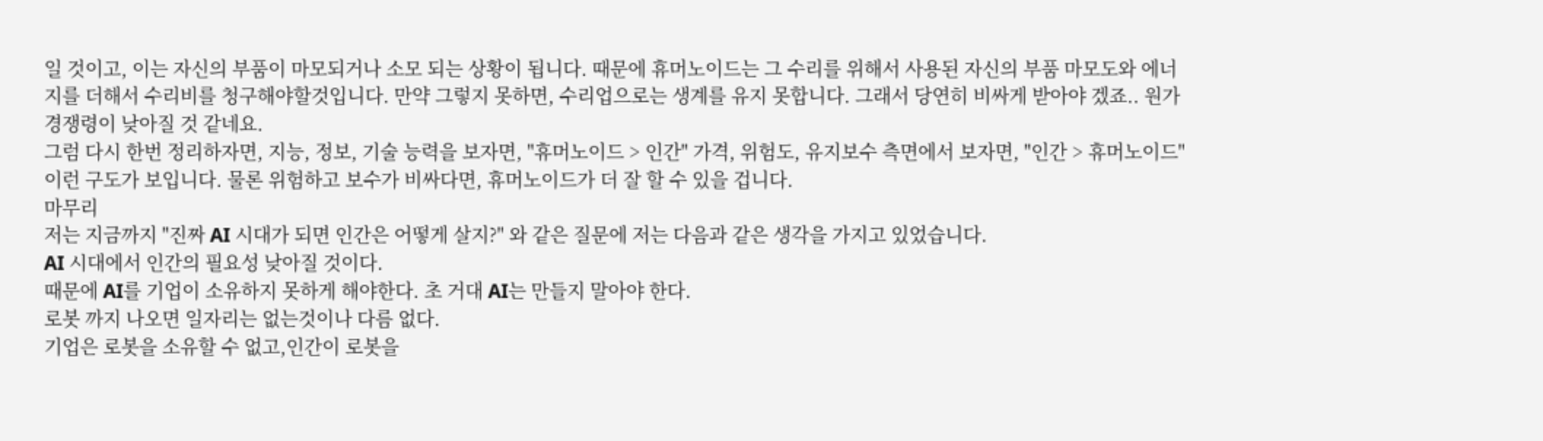일 것이고, 이는 자신의 부품이 마모되거나 소모 되는 상황이 됩니다. 때문에 휴머노이드는 그 수리를 위해서 사용된 자신의 부품 마모도와 에너지를 더해서 수리비를 청구해야할것입니다. 만약 그렇지 못하면, 수리업으로는 생계를 유지 못합니다. 그래서 당연히 비싸게 받아야 겠죠.. 원가 경쟁령이 낮아질 것 같네요.
그럼 다시 한번 정리하자면, 지능, 정보, 기술 능력을 보자면, "휴머노이드 > 인간" 가격, 위험도, 유지보수 측면에서 보자면, "인간 > 휴머노이드"
이런 구도가 보입니다. 물론 위험하고 보수가 비싸다면, 휴머노이드가 더 잘 할 수 있을 겁니다.
마무리
저는 지금까지 "진짜 AI 시대가 되면 인간은 어떻게 살지?" 와 같은 질문에 저는 다음과 같은 생각을 가지고 있었습니다.
AI 시대에서 인간의 필요성 낮아질 것이다.
때문에 AI를 기업이 소유하지 못하게 해야한다. 초 거대 AI는 만들지 말아야 한다.
로봇 까지 나오면 일자리는 없는것이나 다름 없다.
기업은 로봇을 소유할 수 없고,인간이 로봇을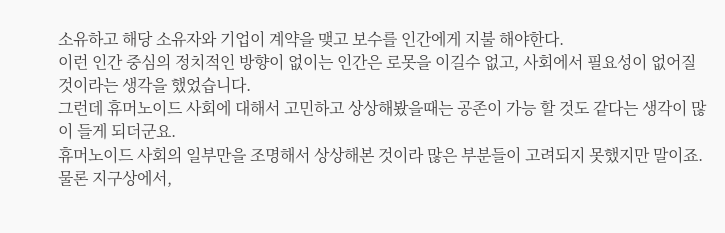소유하고 해당 소유자와 기업이 계약을 맺고 보수를 인간에게 지불 해야한다.
이런 인간 중심의 정치적인 방향이 없이는 인간은 로못을 이길수 없고, 사회에서 필요성이 없어질 것이라는 생각을 했었습니다.
그런데 휴머노이드 사회에 대해서 고민하고 상상해봤을때는 공존이 가능 할 것도 같다는 생각이 많이 들게 되더군요.
휴머노이드 사회의 일부만을 조명해서 상상해본 것이라 많은 부분들이 고려되지 못했지만 말이죠.
물론 지구상에서,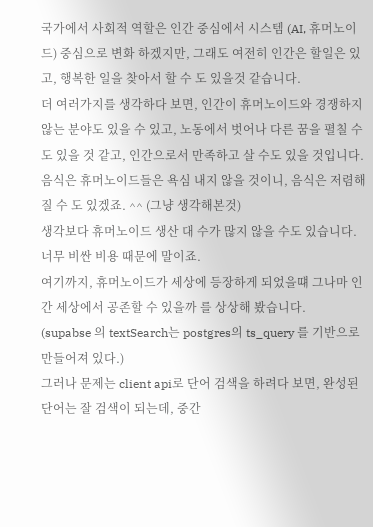국가에서 사회적 역할은 인간 중심에서 시스템 (AI, 휴머노이드) 중심으로 변화 하겠지만, 그래도 여전히 인간은 할일은 있고, 행복한 일을 찾아서 할 수 도 있을것 같습니다.
더 여러가지를 생각하다 보면, 인간이 휴머노이드와 경쟁하지 않는 분야도 있을 수 있고, 노동에서 벗어나 다른 꿈을 펼칠 수도 있을 것 같고, 인간으로서 만족하고 살 수도 있을 것입니다.
음식은 휴머노이드들은 욕심 내지 않을 것이니, 음식은 저렴해질 수 도 있겠죠. ^^ (그냥 생각해본것)
생각보다 휴머노이드 생산 대 수가 많지 않을 수도 있습니다. 너무 비싼 비용 때문에 말이죠.
여기까지, 휴머노이드가 세상에 등장하게 되었을떄 그나마 인간 세상에서 공존할 수 있을까 를 상상해 봤습니다.
(supabse 의 textSearch는 postgres의 ts_query 를 기반으로 만들어져 있다.)
그러나 문제는 client api로 단어 검색을 하려다 보면, 완성된 단어는 잘 검색이 되는데, 중간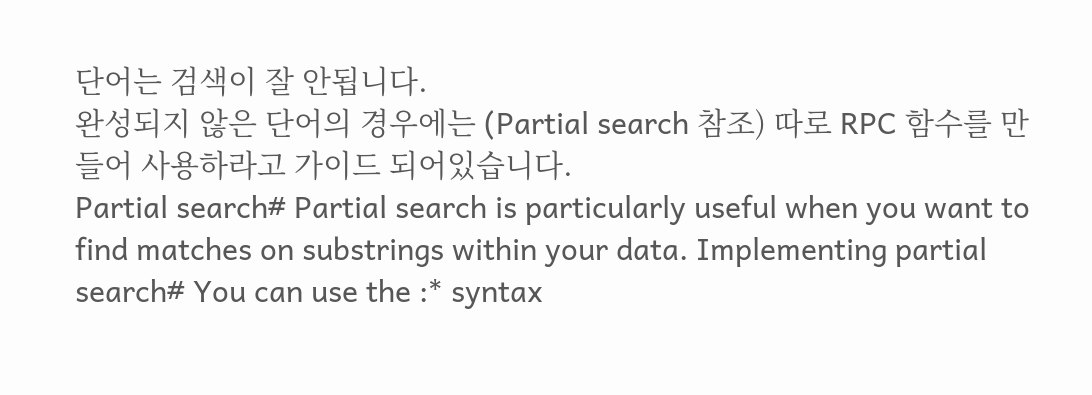단어는 검색이 잘 안됩니다.
완성되지 않은 단어의 경우에는 (Partial search 참조) 따로 RPC 함수를 만들어 사용하라고 가이드 되어있습니다.
Partial search# Partial search is particularly useful when you want to find matches on substrings within your data. Implementing partial search# You can use the :* syntax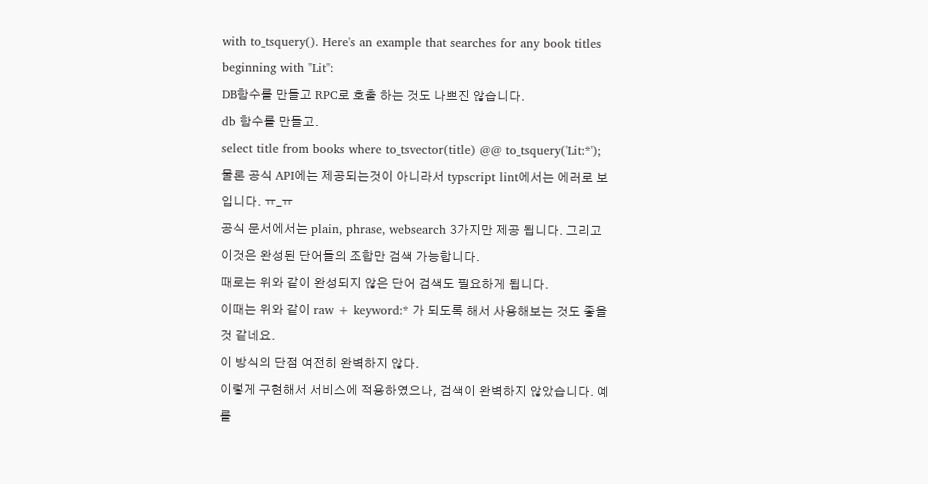with to_tsquery(). Here's an example that searches for any book titles beginning with "Lit":
DB함수를 만들고 RPC로 호출 하는 것도 나쁘진 않습니다.
db 함수를 만들고.
select title from books where to_tsvector(title) @@ to_tsquery('Lit:*');
물론 공식 API에는 제공되는것이 아니라서 typscript lint에서는 에러로 보입니다. ㅠ_ㅠ
공식 문서에서는 plain, phrase, websearch 3가지만 제공 됩니다. 그리고 이것은 완성된 단어들의 조합만 검색 가능합니다.
때로는 위와 같이 완성되지 않은 단어 검색도 필요하게 됩니다.
이때는 위와 같이 raw + keyword:* 가 되도록 해서 사용해보는 것도 좋을것 같네요.
이 방식의 단점 여전히 완벽하지 않다.
이렇게 구현해서 서비스에 적용하였으나, 검색이 완벽하지 않았습니다. 예를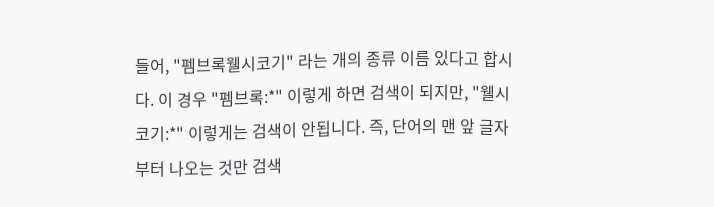들어, "펨브록웰시코기" 라는 개의 종류 이름 있다고 합시다. 이 경우 "펨브록:*" 이렇게 하면 검색이 되지만, "웰시코기:*" 이렇게는 검색이 안됩니다. 즉, 단어의 맨 앞 글자부터 나오는 것만 검색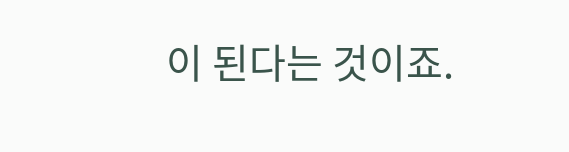이 된다는 것이죠.